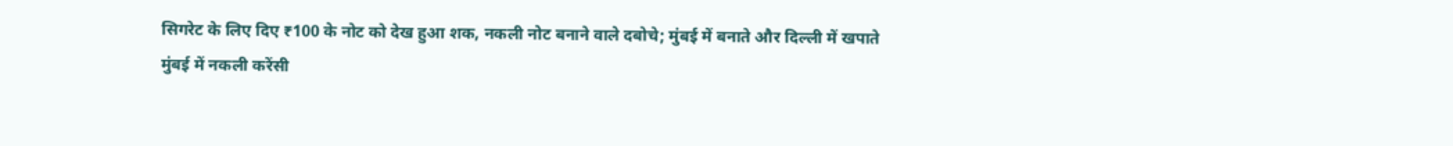सिगरेट के लिए दिए ₹100 के नोट को देख हुआ शक, नकली नोट बनाने वाले दबोचे; मुंबई में बनाते और दिल्ली में खपाते
मुंबई में नकली करेंसी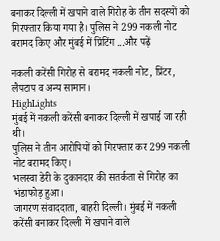बनाकर दिल्ली में खपाने वाले गिरोह के तीन सदस्यों को गिरफ्तार किया गया है। पुलिस ने 299 नकली नोट बरामद किए और मुंबई में प्रिंटिंग ...और पढ़ें

नकली करेंसी गिरोह से बरामद नकली नोट, प्रिंटर, लैपटाप व अन्य सामान।
HighLights
मुंबई में नकली करेंसी बनाकर दिल्ली में खपाई जा रही थी।
पुलिस ने तीन आरोपियों को गिरफ्तार कर 299 नकली नोट बरामद किए।
भलस्वा डेरी के दुकानदार की सतर्कता से गिरोह का भंडाफोड़ हुआ।
जागरण संवाददाता, बाहरी दिल्ली। मुंबई में नकली करेंसी बनाकर दिल्ली में खपाने वाले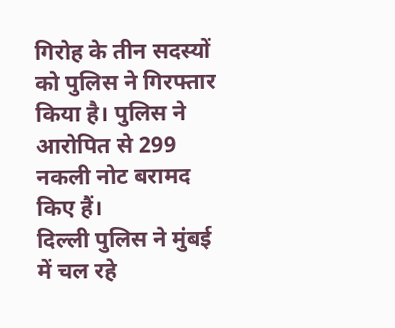गिरोह के तीन सदस्यों को पुलिस ने गिरफ्तार किया है। पुलिस ने आरोपित से 299 नकली नोट बरामद किए हैं।
दिल्ली पुलिस ने मुंबई में चल रहे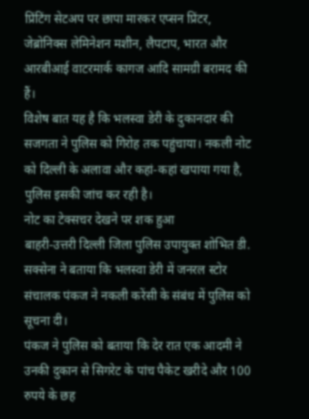प्रिंटिंग सेटअप पर छापा मारकर एप्सन प्रिंटर, जेब्रोनिक्स लेमिनेशन मशीन, लैपटाप, भारत और आरबीआई वाटरमार्क कागज आदि सामग्री बरामद की हैं।
विशेष बात यह है कि भलस्वा डेरी के दुकानदार की सजगता ने पुलिस को गिरोह तक पहुंचाया। नकली नोट को दिल्ली के अलावा और कहां-कहां खपाया गया है, पुलिस इसकी जांच कर रही है।
नोट का टेक्सचर देखने पर शक हुआ
बाहरी-उत्तरी दिल्ली जिला पुलिस उपायुक्त शोभित डी. सक्सेना ने बताया कि भलस्वा डेरी में जनरल स्टोर संचालक पंकज ने नकली करेंसी के संबंध में पुलिस को सूचना दी।
पंकज ने पुलिस को बताया कि देर रात एक आदमी ने उनकी दुकान से सिगरेट के पांच पैकेट खरीदे और 100 रुपये के छह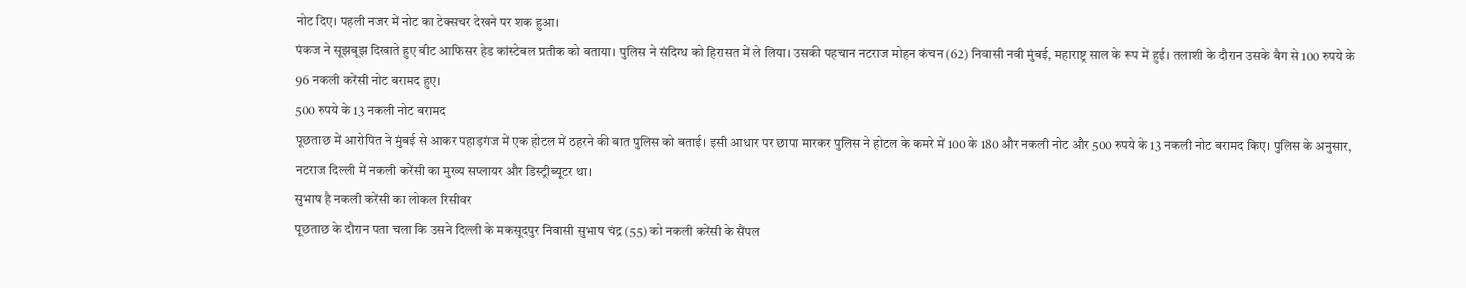नोट दिए। पहली नजर में नोट का टेक्सचर देखने पर शक हुआ।
पंकज ने सूझबूझ दिखाते हुए बीट आफिसर हेड कांस्टेबल प्रतीक को बताया। पुलिस ने संदिग्ध को हिरासत में ले लिया। उसकी पहचान नटराज मोहन कंचन (62) निवासी नवी मुंबई, महाराष्ट्र साल के रूप में हुई। तलाशी के दौरान उसके बैग से 100 रुपये के 96 नकली करेंसी नोट बरामद हुए।
500 रुपये के 13 नकली नोट बरामद
पूछताछ में आरोपित ने मुंबई से आकर पहाड़गंज में एक होटल में ठहरने की बात पुलिस को बताई। इसी आधार पर छापा मारकर पुलिस ने होटल के कमरे में 100 के 180 और नकली नोट और 500 रुपये के 13 नकली नोट बरामद किए। पुलिस के अनुसार, नटराज दिल्ली में नकली करेंसी का मुख्य सप्लायर और डिस्ट्रीब्यूटर था।
सुभाष है नकली करेंसी का लोकल रिसीवर
पूछताछ के दौरान पता चला कि उसने दिल्ली के मकसूदपुर निवासी सुभाष चंद्र (55) को नकली करेंसी के सैंपल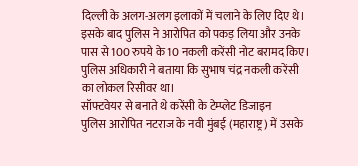दिल्ली के अलग-अलग इलाकों में चलाने के लिए दिए थे। इसके बाद पुलिस ने आरोपित को पकड़ लिया और उनके पास से 100 रुपये के 10 नकली करेंसी नोट बरामद किए। पुलिस अधिकारी ने बताया कि सुभाष चंद्र नकली करेंसी का लोकल रिसीवर था।
सॉफ्टवेयर से बनाते थे करेंसी के टेम्प्लेट डिजाइन
पुलिस आरोपित नटराज के नवी मुंबई (महाराष्ट्र) में उसके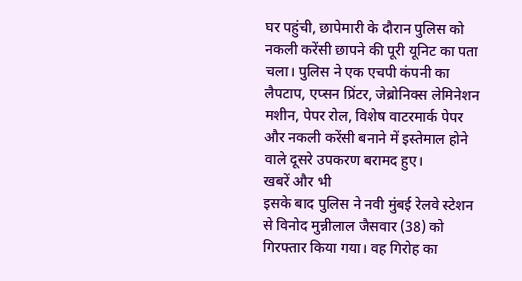घर पहुंची, छापेमारी के दौरान पुलिस को नकली करेंसी छापने की पूरी यूनिट का पता चला। पुलिस ने एक एचपी कंपनी का लैपटाप, एप्सन प्रिंटर, जेब्रोनिक्स लेमिनेशन मशीन, पेपर रोल, विशेष वाटरमार्क पेपर और नकली करेंसी बनाने में इस्तेमाल होने वाले दूसरे उपकरण बरामद हुए।
खबरें और भी
इसके बाद पुलिस ने नवी मुंबई रेलवे स्टेशन से विनोद मुन्नीलाल जैसवार (38) को गिरफ्तार किया गया। वह गिरोह का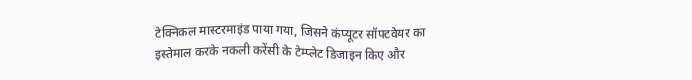टेक्निकल मास्टरमाइंड पाया गया, जिसने कंप्यूटर सॉफ्टवेयर का इस्तेमाल करके नकली करेंसी के टेम्प्लेट डिजाइन किए और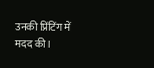उनकी प्रिंटिंग में मदद की।